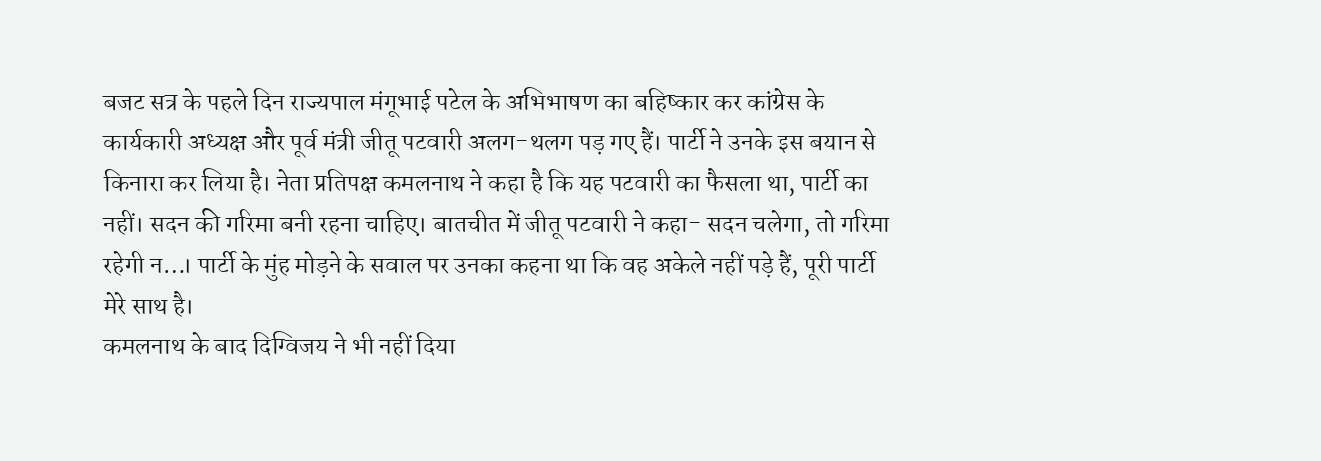बजट सत्र के पहले दिन राज्यपाल मंगूभाई पटेल के अभिभाषण का बहिष्कार कर कांग्रेस के कार्यकारी अध्यक्ष और पूर्व मंत्री जीतू पटवारी अलग-थलग पड़ गए हैं। पार्टी ने उनके इस बयान से किनारा कर लिया है। नेता प्रतिपक्ष कमलनाथ ने कहा है कि यह पटवारी का फैसला था, पार्टी का नहीं। सदन की गरिमा बनी रहना चाहिए। बातचीत में जीतू पटवारी ने कहा- सदन चलेगा, तो गरिमा रहेगी न…। पार्टी के मुंह मोड़ने के सवाल पर उनका कहना था कि वह अकेले नहीं पड़े हैं, पूरी पार्टी मेरे साथ है।
कमलनाथ के बाद दिग्विजय ने भी नहीं दिया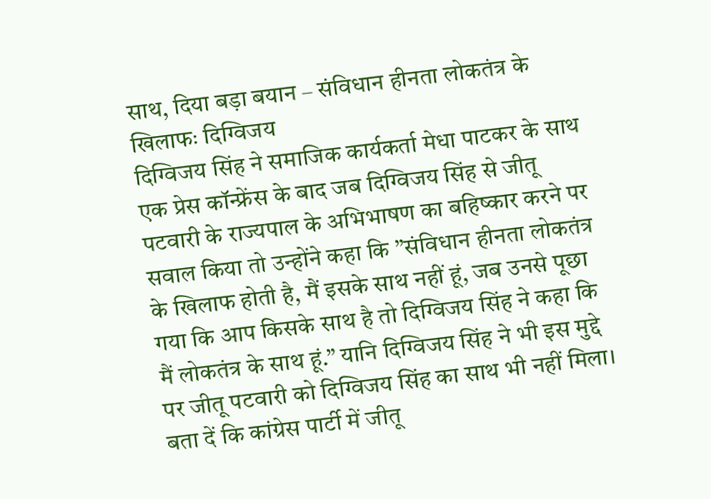साथ, दिया बड़ा बयान – संविधान हीनता लोकतंत्र के खिलाफः दिग्विजय
दिग्विजय सिंह ने समाजिक कार्यकर्ता मेधा पाटकर के साथ एक प्रेस कॉन्फ्रेंस के बाद जब दिग्विजय सिंह से जीतू पटवारी के राज्यपाल के अभिभाषण का बहिष्कार करने पर सवाल किया तो उन्होंने कहा कि ”संविधान हीनता लोकतंत्र के खिलाफ होती है, मैं इसके साथ नहीं हूं, जब उनसे पूछा गया कि आप किसके साथ है तो दिग्विजय सिंह ने कहा कि मैं लोकतंत्र के साथ हूं.” यानि दिग्विजय सिंह ने भी इस मुद्दे पर जीतू पटवारी को दिग्विजय सिंह का साथ भी नहीं मिला।
बता दें कि कांग्रेस पार्टी में जीतू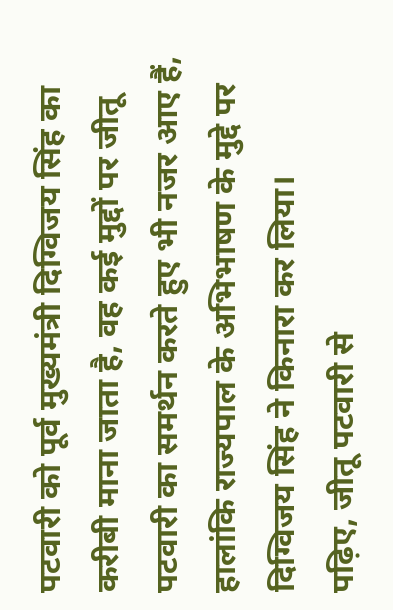पटवारी को पूर्व मुख्यमंत्री दिग्विजय सिंह का करीबी माना जाता है, वह कई मुद्दों पर जीतू पटवारी का समर्थन करते हुए भी नजर आए हैं, हालांकि राज्यपाल के अभिभाषण के मुद्दे पर दिग्विजय सिंह ने किनारा कर लिया।
पढ़िए, जीतू पटवारी से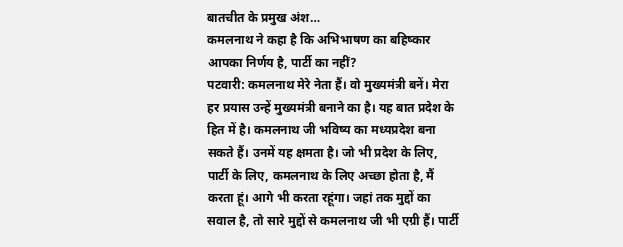बातचीत के प्रमुख अंश…
कमलनाथ ने कहा है कि अभिभाषण का बहिष्कार आपका निर्णय है, पार्टी का नहीं?
पटवारी: कमलनाथ मेरे नेता हैं। वो मुख्यमंत्री बनें। मेरा हर प्रयास उन्हें मुख्यमंत्री बनाने का है। यह बात प्रदेश के हित में है। कमलनाथ जी भविष्य का मध्यप्रदेश बना सकते हैं। उनमें यह क्षमता है। जो भी प्रदेश के लिए, पार्टी के लिए, कमलनाथ के लिए अच्छा होता है, मैं करता हूं। आगे भी करता रहूंगा। जहां तक मुद्दों का सवाल है, तो सारे मुद्दों से कमलनाथ जी भी एग्री हैं। पार्टी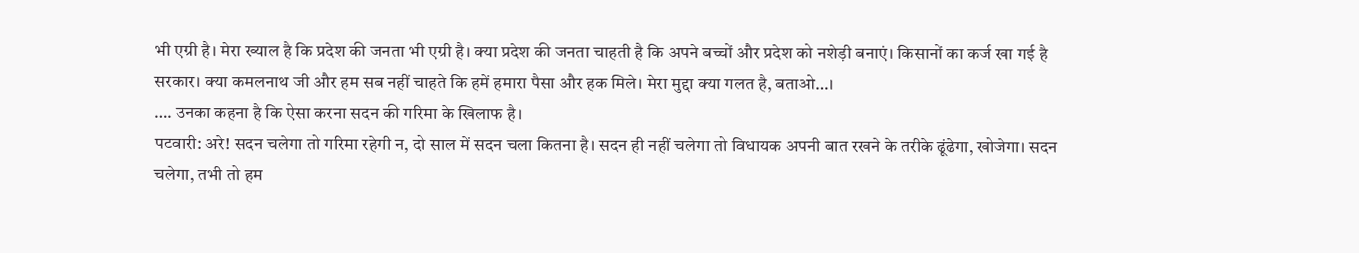भी एग्री है। मेरा ख्याल है कि प्रदेश की जनता भी एग्री है। क्या प्रदेश की जनता चाहती है कि अपने बच्चों और प्रदेश को नशेड़ी बनाएं। किसानों का कर्ज खा गई है सरकार। क्या कमलनाथ जी और हम सब नहीं चाहते कि हमें हमारा पैसा और हक मिले। मेरा मुद्दा क्या गलत है, बताओ…।
…. उनका कहना है कि ऐसा करना सदन की गरिमा के खिलाफ है।
पटवारी: अरे! सदन चलेगा तो गरिमा रहेगी न, दो साल में सदन चला कितना है। सदन ही नहीं चलेगा तो विधायक अपनी बात रखने के तरीके ढूंढेगा, खोजेगा। सदन चलेगा, तभी तो हम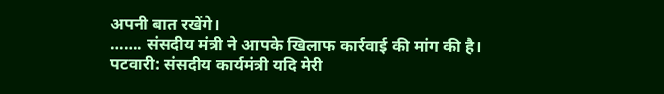अपनी बात रखेंगे।
……. संसदीय मंत्री ने आपके खिलाफ कार्रवाई की मांग की है।
पटवारी: संसदीय कार्यमंत्री यदि मेरी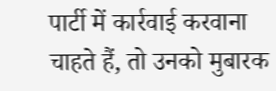पार्टी में कार्रवाई करवाना चाहते हैं, तो उनको मुबारक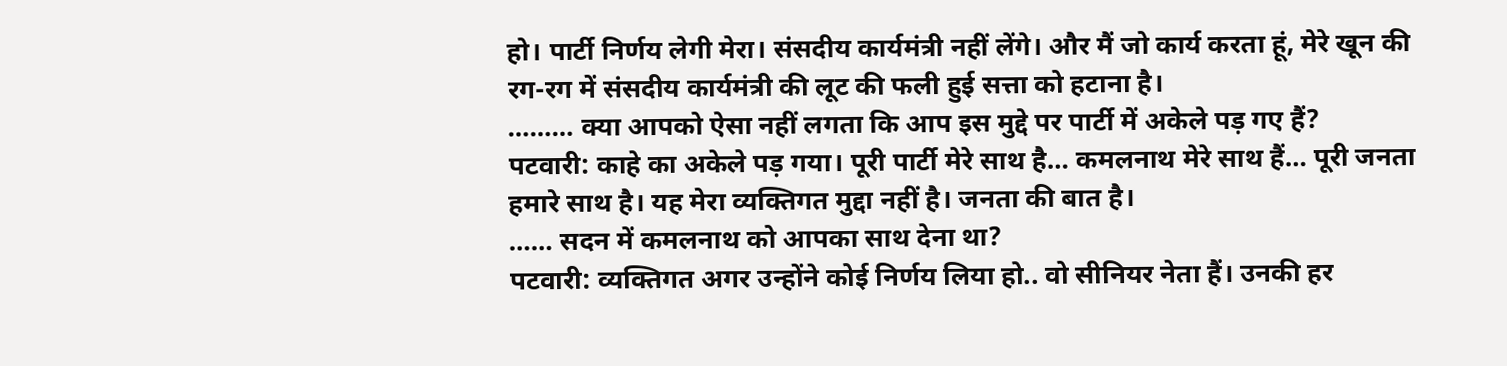हो। पार्टी निर्णय लेगी मेरा। संसदीय कार्यमंत्री नहीं लेंगे। और मैं जो कार्य करता हूं, मेरे खून की रग-रग में संसदीय कार्यमंत्री की लूट की फली हुई सत्ता को हटाना है।
……… क्या आपको ऐसा नहीं लगता कि आप इस मुद्दे पर पार्टी में अकेले पड़ गए हैं?
पटवारी: काहे का अकेले पड़ गया। पूरी पार्टी मेरे साथ है… कमलनाथ मेरे साथ हैं… पूरी जनता हमारे साथ है। यह मेरा व्यक्तिगत मुद्दा नहीं है। जनता की बात है।
…… सदन में कमलनाथ को आपका साथ देना था?
पटवारी: व्यक्तिगत अगर उन्होंने कोई निर्णय लिया हो.. वो सीनियर नेता हैं। उनकी हर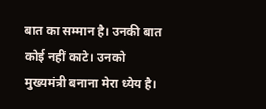बात का सम्मान है। उनकी बात कोई नहीं काटे। उनको मुख्यमंत्री बनाना मेरा ध्येय है।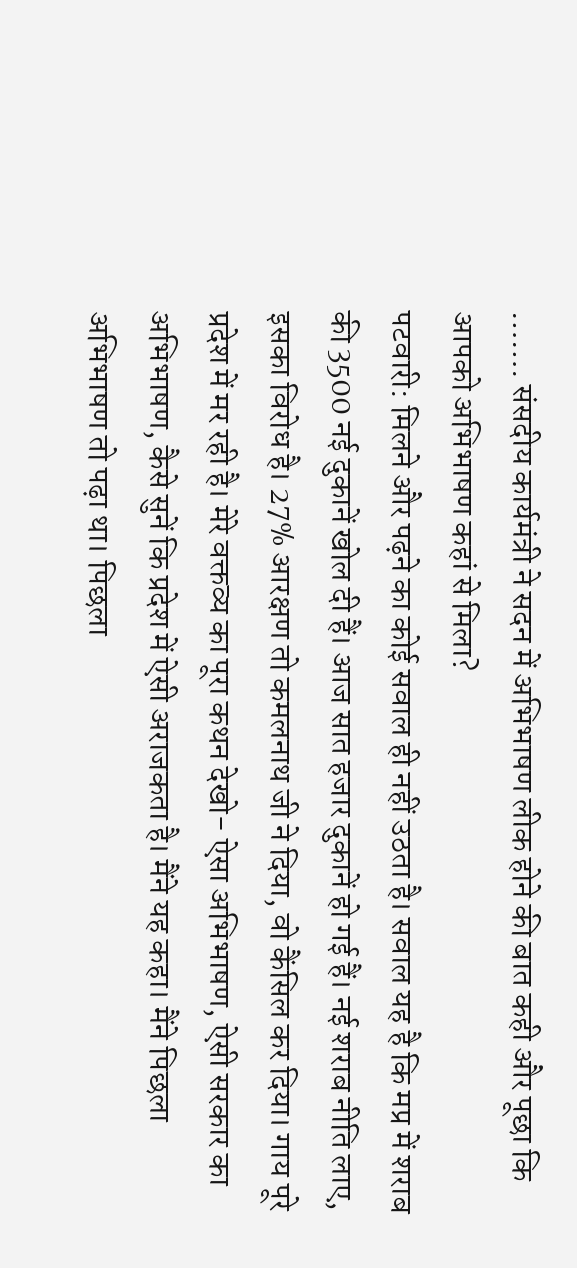……. संसदीय कार्यमंत्री ने सदन में अभिभाषण लीक होने की बात कही और पूछा कि आपको अभिभाषण कहां से मिला?
पटवारी: मिलने और पढ़ने का कोई सवाल ही नहीं उठता है। सवाल यह है कि मप्र में शराब की 3500 नई दुकानें खोल दी हैं। आज सात हजार दुकानें हो गई हैं। नई शराब नीति लाए, इसका विरोध है। 27% आरक्षण तो कमलनाथ जी ने दिया, वो कैंसिल कर दिया। गाय पूरे प्रदेश में मर रही है। मेरे वक्तव्य का पूरा कथन देखो- ऐसा अभिभाषण, ऐसी सरकार का अभिभाषण, कैसे सुनें कि प्रदेश में ऐसी अराजकता है। मैंने यह कहा। मैंने पिछला अभिभाषण तो पढ़ा था। पिछला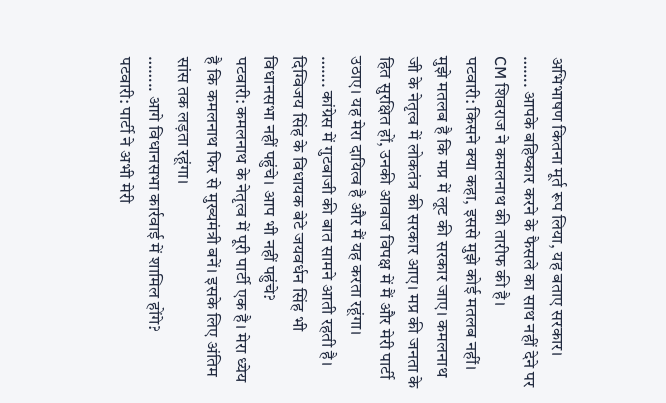अभिभाषण कितना मूर्त रूप लिया, यह बताए सरकार।
……. आपके बहिष्कार करने के फैसले का साथ नहीं देने पर CM शिवराज ने कमलनाथ की तारीफ की है।
पटवारी: किसने क्या कहा, इससे मुझे कोई मतलब नहीं। मुझे मतलब है कि मप्र में लूट की सरकार जाए। कमलनाथ जी के नेतृत्व में लोकतंत्र की सरकार आए। मप्र की जनता के हित सुरक्षित हों, उनकी आवाज विपक्ष में मैं और मेरी पार्टी उठाए। यह मेरा दायित्व है और मैं यह करता रहूंगा।
……. कांग्रेस में गुटबाजी की बात सामने आती रहती है। दिग्विजय सिंह के विधायक बेटे जयवर्धन सिंह भी विधानसभा नहीं पहुंचे। आप भी नहीं पहुंचे?
पटवारी: कमलनाथ के नेतृत्व में पूरी पार्टी एक है। मेरा ध्येय है कि कमलनाथ फिर से मुख्यमंत्री बनें। इसके लिए अंतिम सांस तक लड़ता रहूंगा।
…….. आगे विधानसभा कार्रवाई में शामिल होंगे?
पटवारी: पार्टी ने अभी मेरी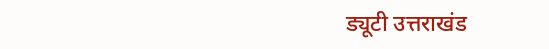ड्यूटी उत्तराखंड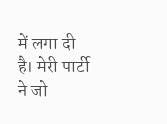में लगा दी है। मेरी पार्टी ने जो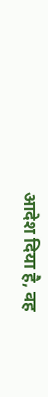आदेश दिया है, वह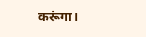करूंगा।